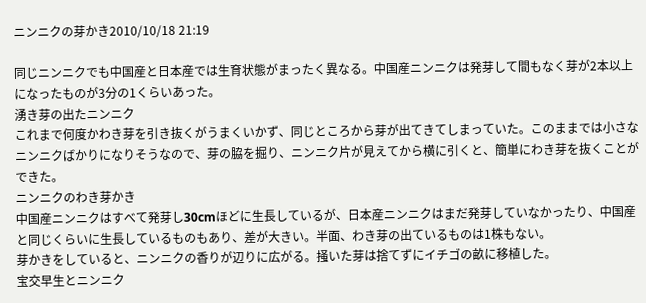ニンニクの芽かき2010/10/18 21:19

同じニンニクでも中国産と日本産では生育状態がまったく異なる。中国産ニンニクは発芽して間もなく芽が2本以上になったものが3分の1くらいあった。
湧き芽の出たニンニク
これまで何度かわき芽を引き抜くがうまくいかず、同じところから芽が出てきてしまっていた。このままでは小さなニンニクばかりになりそうなので、芽の脇を掘り、ニンニク片が見えてから横に引くと、簡単にわき芽を抜くことができた。
ニンニクのわき芽かき
中国産ニンニクはすべて発芽し30cmほどに生長しているが、日本産ニンニクはまだ発芽していなかったり、中国産と同じくらいに生長しているものもあり、差が大きい。半面、わき芽の出ているものは1株もない。
芽かきをしていると、ニンニクの香りが辺りに広がる。掻いた芽は捨てずにイチゴの畝に移植した。
宝交早生とニンニク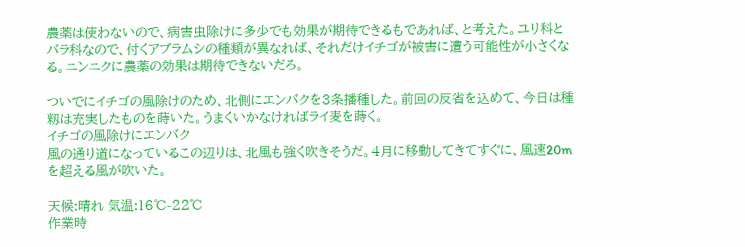農薬は使わないので、病害虫除けに多少でも効果が期待できるもであれば、と考えた。ユリ科とバラ科なので、付くアブラムシの種類が異なれば、それだけイチゴが被害に遭う可能性が小さくなる。ニンニクに農薬の効果は期待できないだろ。

ついでにイチゴの風除けのため、北側にエンバクを3条播種した。前回の反省を込めて、今日は種籾は充実したものを蒔いた。うまくいかなければライ麦を蒔く。
イチゴの風除けにエンバク
風の通り道になっているこの辺りは、北風も強く吹きそうだ。4月に移動してきてすぐに、風速20mを超える風が吹いた。

天候:晴れ 気温:16℃-22℃
作業時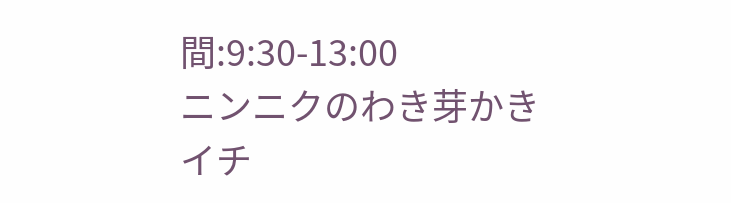間:9:30-13:00
ニンニクのわき芽かき
イチ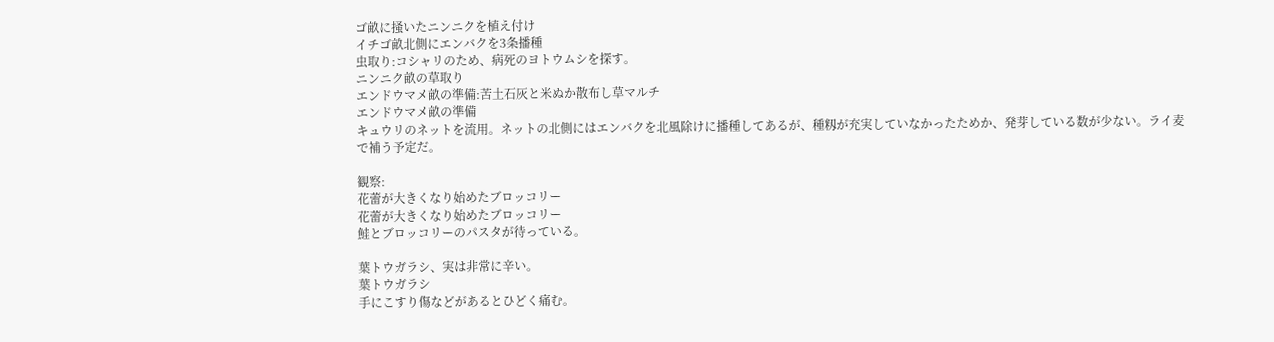ゴ畝に掻いたニンニクを植え付け
イチゴ畝北側にエンバクを3条播種
虫取り:コシャリのため、病死のヨトウムシを探す。
ニンニク畝の草取り
エンドウマメ畝の準備:苦土石灰と米ぬか散布し草マルチ
エンドウマメ畝の準備
キュウリのネットを流用。ネットの北側にはエンバクを北風除けに播種してあるが、種籾が充実していなかったためか、発芽している数が少ない。ライ麦で補う予定だ。

観察:
花蕾が大きくなり始めたブロッコリー
花蕾が大きくなり始めたブロッコリー
鮭とブロッコリーのパスタが待っている。

葉トウガラシ、実は非常に辛い。
葉トウガラシ
手にこすり傷などがあるとひどく痛む。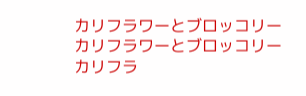カリフラワーとブロッコリー
カリフラワーとブロッコリー
カリフラ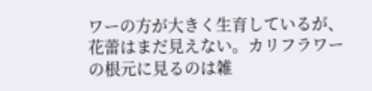ワーの方が大きく生育しているが、花蕾はまだ見えない。カリフラワーの根元に見るのは雑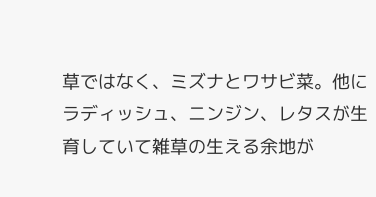草ではなく、ミズナとワサビ菜。他にラディッシュ、ニンジン、レタスが生育していて雑草の生える余地が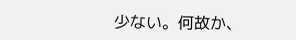少ない。何故か、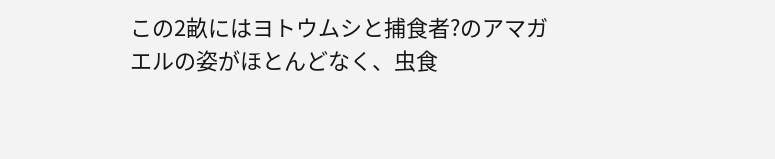この2畝にはヨトウムシと捕食者?のアマガエルの姿がほとんどなく、虫食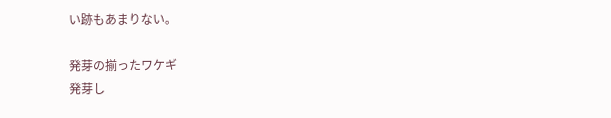い跡もあまりない。

発芽の揃ったワケギ
発芽し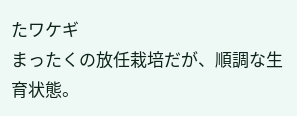たワケギ
まったくの放任栽培だが、順調な生育状態。